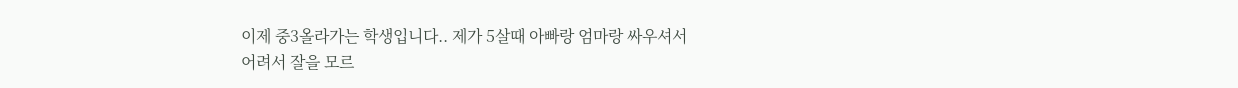이제 중3올라가는 학생입니다.. 제가 5살때 아빠랑 엄마랑 싸우셔서
어려서 잘을 모르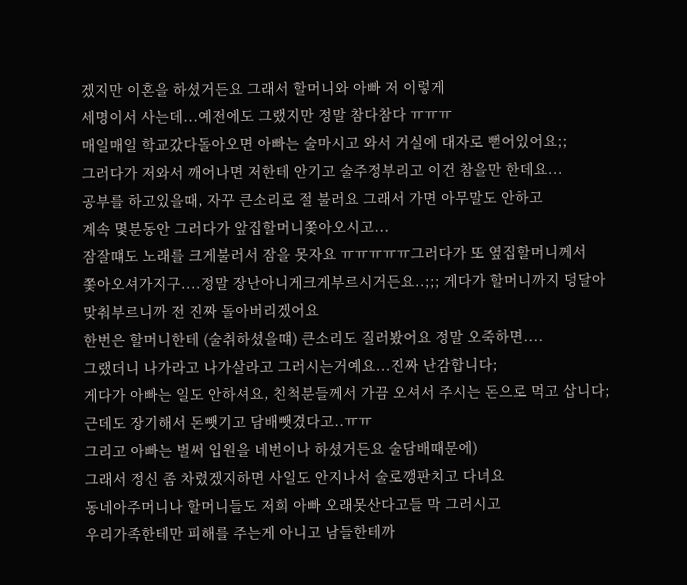겠지만 이혼을 하셨거든요 그래서 할머니와 아빠 저 이렇게
세명이서 사는데...예전에도 그랬지만 정말 참다참다 ㅠㅠㅠ
매일매일 학교갔다돌아오면 아빠는 술마시고 와서 거실에 대자로 뻗어있어요;;
그러다가 저와서 깨어나면 저한테 안기고 술주정부리고 이건 참을만 한데요...
공부를 하고있을때, 자꾸 큰소리로 절 불러요 그래서 가면 아무말도 안하고
계속 몇분동안 그러다가 앞집할머니쫓아오시고...
잠잘떄도 노래를 크게불러서 잠을 못자요 ㅠㅠㅠㅠㅠ그러다가 또 옆집할머니께서
쫓아오셔가지구....정말 장난아니게크게부르시거든요..;;; 게다가 할머니까지 덩달아
맞춰부르니까 전 진짜 돌아버리겠어요
한번은 할머니한테 (술취하셨을떄) 큰소리도 질러봤어요 정말 오죽하면....
그랬더니 나가라고 나가살라고 그러시는거예요...진짜 난감합니다;
게다가 아빠는 일도 안하셔요, 친척분들께서 가끔 오셔서 주시는 돈으로 먹고 삽니다;
근데도 장기해서 돈뺏기고 담배뺏겼다고..ㅠㅠ
그리고 아빠는 벌써 입원을 네번이나 하셨거든요 술담배때문에)
그래서 정신 좀 차렸겠지하면 사일도 안지나서 술로깽판치고 다녀요
동네아주머니나 할머니들도 저희 아빠 오래못산다고들 막 그러시고
우리가족한테만 피해를 주는게 아니고 남들한테까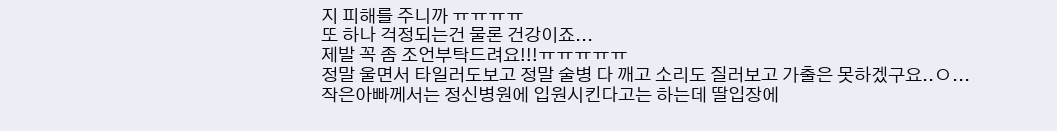지 피해를 주니까 ㅠㅠㅠㅠ
또 하나 걱정되는건 물론 건강이죠...
제발 꼭 좀 조언부탁드려요!!!ㅠㅠㅠㅠㅠ
정말 울면서 타일러도보고 정말 술병 다 깨고 소리도 질러보고 가출은 못하겠구요..ㅇ...
작은아빠께서는 정신병원에 입원시킨다고는 하는데 딸입장에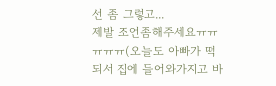선 좀 그렇고...
제발 조언좀해주세요ㅠㅠㅠㅠㅠ(오늘도 아빠가 떡되서 집에 들어와가지고 바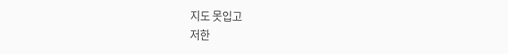지도 못입고
저한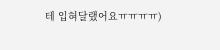테 입혀달랬어요ㅠㅠㅠㅠ)